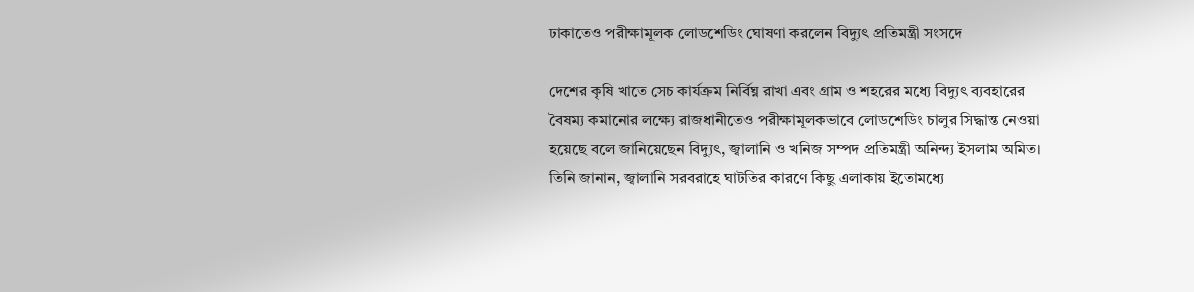ঢাকাতেও পরীক্ষামূলক লোডশেডিং ঘোষণা করলেন বিদ্যুৎ প্রতিমন্ত্রী সংসদে

দেশের কৃষি খাতে সেচ কার্যক্রম নির্বিঘ্ন রাখা এবং গ্রাম ও শহরের মধ্যে বিদ্যুৎ ব্যবহারের বৈষম্য কমানোর লক্ষ্যে রাজধানীতেও পরীক্ষামূলকভাবে লোডশেডিং চালুর সিদ্ধান্ত নেওয়া হয়েছে বলে জানিয়েছেন বিদ্যুৎ, জ্বালানি ও খনিজ সম্পদ প্রতিমন্ত্রী অনিন্দ্য ইসলাম অমিত। তিনি জানান, জ্বালানি সরবরাহে ঘাটতির কারণে কিছু এলাকায় ইতোমধ্যে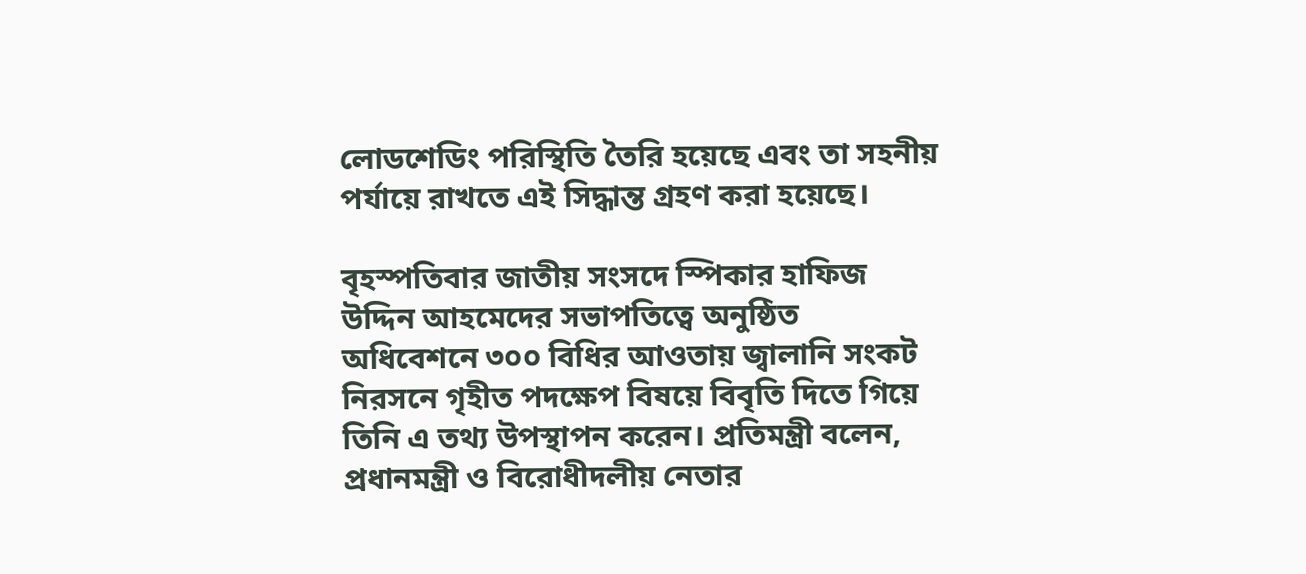লোডশেডিং পরিস্থিতি তৈরি হয়েছে এবং তা সহনীয় পর্যায়ে রাখতে এই সিদ্ধান্ত গ্রহণ করা হয়েছে।

বৃহস্পতিবার জাতীয় সংসদে স্পিকার হাফিজ উদ্দিন আহমেদের সভাপতিত্বে অনুষ্ঠিত অধিবেশনে ৩০০ বিধির আওতায় জ্বালানি সংকট নিরসনে গৃহীত পদক্ষেপ বিষয়ে বিবৃতি দিতে গিয়ে তিনি এ তথ্য উপস্থাপন করেন। প্রতিমন্ত্রী বলেন, প্রধানমন্ত্রী ও বিরোধীদলীয় নেতার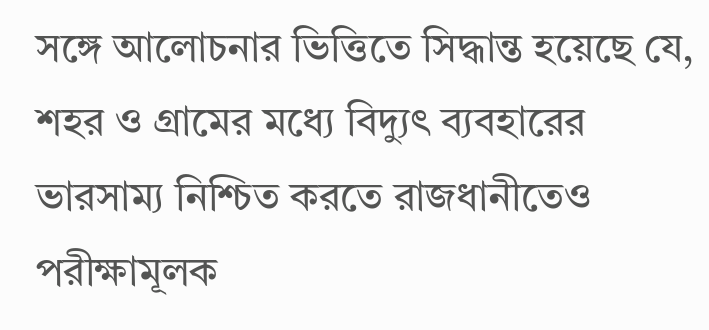সঙ্গে আলোচনার ভিত্তিতে সিদ্ধান্ত হয়েছে যে, শহর ও গ্রামের মধ্যে বিদ্যুৎ ব্যবহারের ভারসাম্য নিশ্চিত করতে রাজধানীতেও পরীক্ষামূলক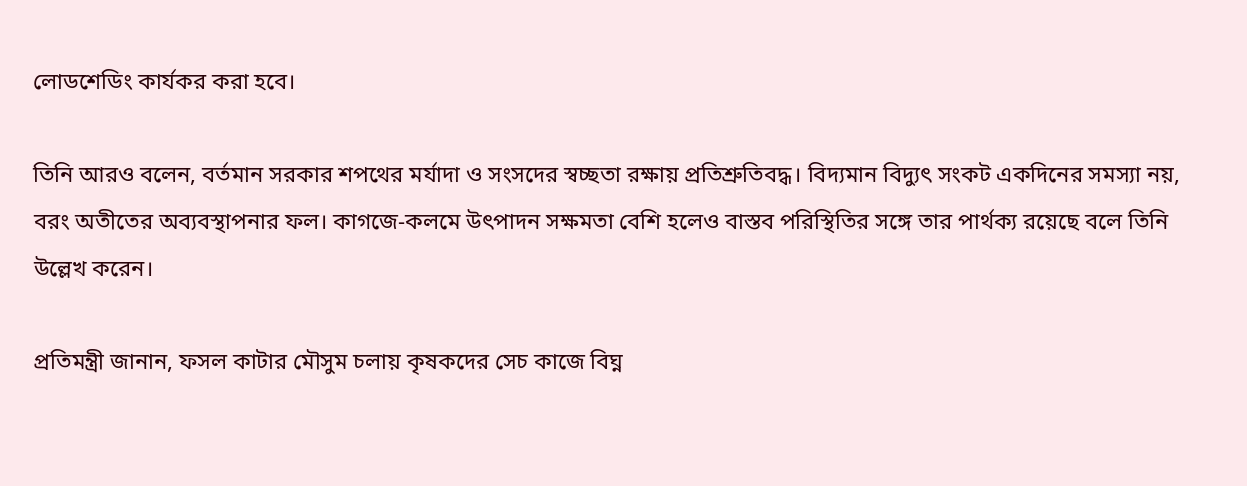লোডশেডিং কার্যকর করা হবে।

তিনি আরও বলেন, বর্তমান সরকার শপথের মর্যাদা ও সংসদের স্বচ্ছতা রক্ষায় প্রতিশ্রুতিবদ্ধ। বিদ্যমান বিদ্যুৎ সংকট একদিনের সমস্যা নয়, বরং অতীতের অব্যবস্থাপনার ফল। কাগজে-কলমে উৎপাদন সক্ষমতা বেশি হলেও বাস্তব পরিস্থিতির সঙ্গে তার পার্থক্য রয়েছে বলে তিনি উল্লেখ করেন।

প্রতিমন্ত্রী জানান, ফসল কাটার মৌসুম চলায় কৃষকদের সেচ কাজে বিঘ্ন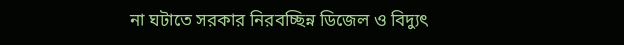না ঘটাতে সরকার নিরবচ্ছিন্ন ডিজেল ও বিদ্যুৎ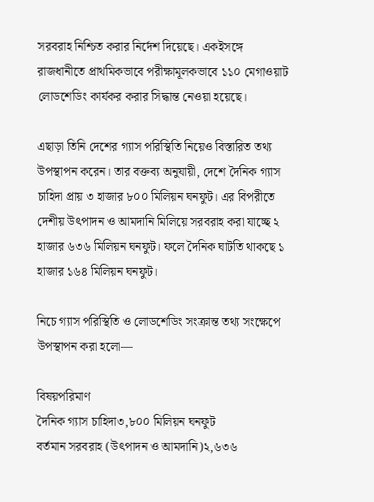সরবরাহ নিশ্চিত করার নির্দেশ দিয়েছে। একইসঙ্গে রাজধানীতে প্রাথমিকভাবে পরীক্ষামূলকভাবে ১১০ মেগাওয়াট লোডশেডিং কার্যকর করার সিদ্ধান্ত নেওয়া হয়েছে।

এছাড়া তিনি দেশের গ্যাস পরিস্থিতি নিয়েও বিস্তারিত তথ্য উপস্থাপন করেন। তার বক্তব্য অনুযায়ী, দেশে দৈনিক গ্যাস চাহিদা প্রায় ৩ হাজার ৮০০ মিলিয়ন ঘনফুট। এর বিপরীতে দেশীয় উৎপাদন ও আমদানি মিলিয়ে সরবরাহ করা যাচ্ছে ২ হাজার ৬৩৬ মিলিয়ন ঘনফুট। ফলে দৈনিক ঘাটতি থাকছে ১ হাজার ১৬৪ মিলিয়ন ঘনফুট।

নিচে গ্যাস পরিস্থিতি ও লোডশেডিং সংক্রান্ত তথ্য সংক্ষেপে উপস্থাপন করা হলো—

বিষয়পরিমাণ
দৈনিক গ্যাস চাহিদা৩,৮০০ মিলিয়ন ঘনফুট
বর্তমান সরবরাহ (উৎপাদন ও আমদানি)২,৬৩৬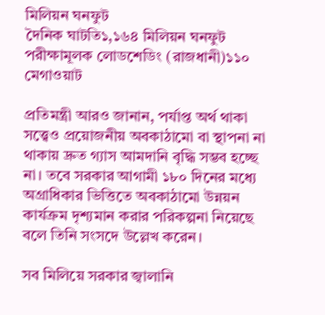মিলিয়ন ঘনফুট
দৈনিক ঘাটতি১,১৬৪ মিলিয়ন ঘনফুট
পরীক্ষামূলক লোডশেডিং (রাজধানী)১১০ মেগাওয়াট

প্রতিমন্ত্রী আরও জানান, পর্যাপ্ত অর্থ থাকা সত্ত্বেও প্রয়োজনীয় অবকাঠামো বা স্থাপনা না থাকায় দ্রুত গ্যাস আমদানি বৃদ্ধি সম্ভব হচ্ছে না। তবে সরকার আগামী ১৮০ দিনের মধ্যে অগ্রাধিকার ভিত্তিতে অবকাঠামো উন্নয়ন কার্যক্রম দৃশ্যমান করার পরিকল্পনা নিয়েছে বলে তিনি সংসদে উল্লেখ করেন।

সব মিলিয়ে সরকার জ্বালানি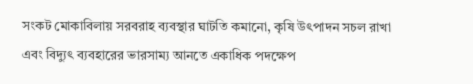সংকট মোকাবিলায় সরবরাহ ব্যবস্থার ঘাটতি কমানো, কৃষি উৎপাদন সচল রাখা এবং বিদ্যুৎ ব্যবহারের ভারসাম্য আনতে একাধিক পদক্ষেপ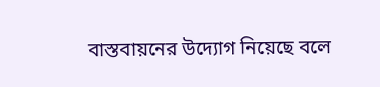বাস্তবায়নের উদ্যোগ নিয়েছে বলে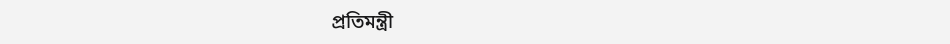প্রতিমন্ত্রী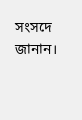সংসদে জানান।